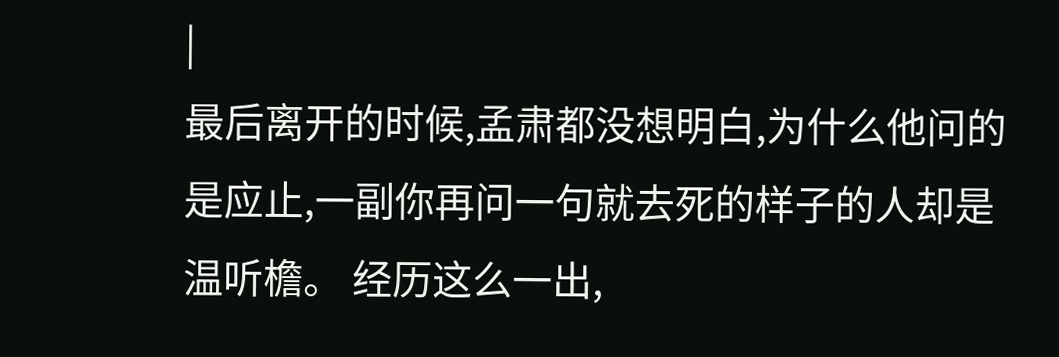|
最后离开的时候,孟肃都没想明白,为什么他问的是应止,一副你再问一句就去死的样子的人却是温听檐。 经历这么一出,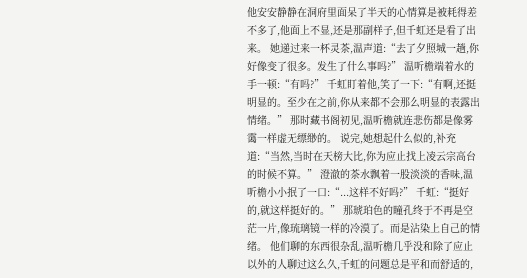他安安静静在洞府里面呆了半天的心情算是被耗得差不多了,他面上不显,还是那副样子,但千虹还是看了出来。 她递过来一杯灵茶,温声道:“去了夕照城一趟,你好像变了很多。发生了什么事吗?” 温听檐端着水的手一顿:“有吗?” 千虹盯着他,笑了一下:“有啊,还挺明显的。至少在之前,你从来都不会那么明显的表露出情绪。” 那时藏书阁初见,温听檐就连悲伤都是像雾霭一样虚无缥缈的。 说完,她想起什么似的,补充道:“当然,当时在天榜大比,你为应止找上凌云宗高台的时候不算。” 澄澈的茶水飘着一股淡淡的香味,温听檐小小抿了一口:“...这样不好吗?” 千虹:“挺好的,就这样挺好的。” 那琥珀色的瞳孔终于不再是空茫一片,像琉璃镜一样的冷漠了。而是沾染上自己的情绪。 他们聊的东西很杂乱,温听檐几乎没和除了应止以外的人聊过这么久,千虹的问题总是平和而舒适的,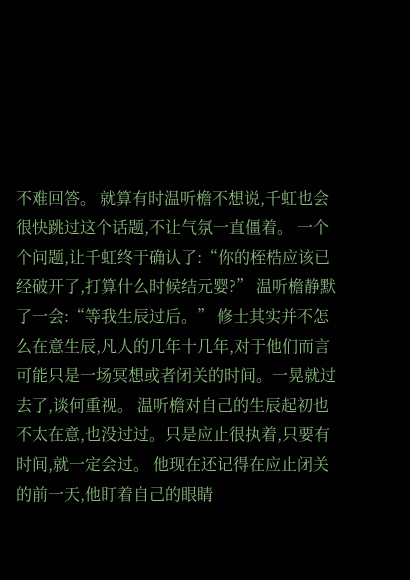不难回答。 就算有时温听檐不想说,千虹也会很快跳过这个话题,不让气氛一直僵着。 一个个问题,让千虹终于确认了:“你的桎梏应该已经破开了,打算什么时候结元婴?” 温听檐静默了一会:“等我生辰过后。” 修士其实并不怎么在意生辰,凡人的几年十几年,对于他们而言可能只是一场冥想或者闭关的时间。一晃就过去了,谈何重视。 温听檐对自己的生辰起初也不太在意,也没过过。只是应止很执着,只要有时间,就一定会过。 他现在还记得在应止闭关的前一天,他盯着自己的眼睛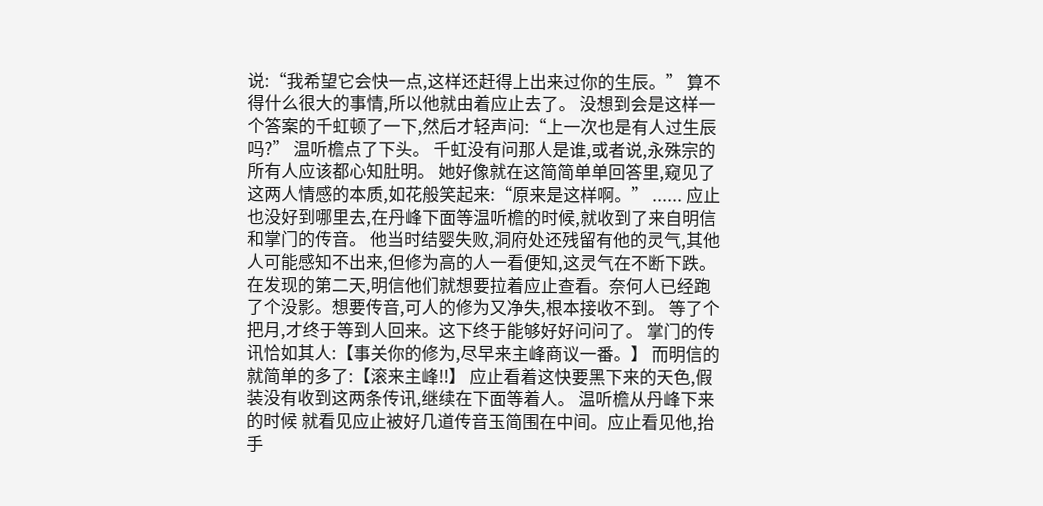说:“我希望它会快一点,这样还赶得上出来过你的生辰。” 算不得什么很大的事情,所以他就由着应止去了。 没想到会是这样一个答案的千虹顿了一下,然后才轻声问:“上一次也是有人过生辰吗?” 温听檐点了下头。 千虹没有问那人是谁,或者说,永殊宗的所有人应该都心知肚明。 她好像就在这简简单单回答里,窥见了这两人情感的本质,如花般笑起来:“原来是这样啊。” ...... 应止也没好到哪里去,在丹峰下面等温听檐的时候,就收到了来自明信和掌门的传音。 他当时结婴失败,洞府处还残留有他的灵气,其他人可能感知不出来,但修为高的人一看便知,这灵气在不断下跌。 在发现的第二天,明信他们就想要拉着应止查看。奈何人已经跑了个没影。想要传音,可人的修为又净失,根本接收不到。 等了个把月,才终于等到人回来。这下终于能够好好问问了。 掌门的传讯恰如其人:【事关你的修为,尽早来主峰商议一番。】 而明信的就简单的多了:【滚来主峰!!】 应止看着这快要黑下来的天色,假装没有收到这两条传讯,继续在下面等着人。 温听檐从丹峰下来的时候 就看见应止被好几道传音玉简围在中间。应止看见他,抬手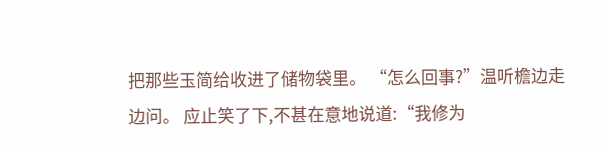把那些玉简给收进了储物袋里。 “怎么回事?”温听檐边走边问。 应止笑了下,不甚在意地说道:“我修为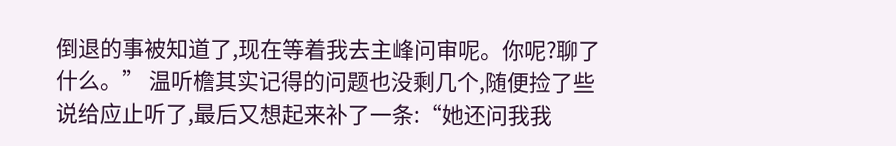倒退的事被知道了,现在等着我去主峰问审呢。你呢?聊了什么。” 温听檐其实记得的问题也没剩几个,随便捡了些说给应止听了,最后又想起来补了一条:“她还问我我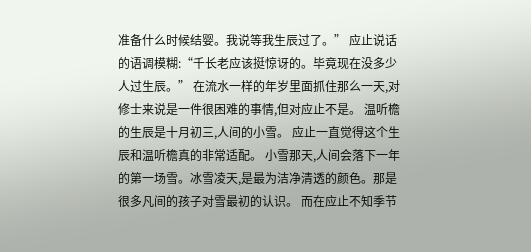准备什么时候结婴。我说等我生辰过了。” 应止说话的语调模糊:“千长老应该挺惊讶的。毕竟现在没多少人过生辰。” 在流水一样的年岁里面抓住那么一天,对修士来说是一件很困难的事情,但对应止不是。 温听檐的生辰是十月初三,人间的小雪。 应止一直觉得这个生辰和温听檐真的非常适配。 小雪那天,人间会落下一年的第一场雪。冰雪凌天,是最为洁净清透的颜色。那是很多凡间的孩子对雪最初的认识。 而在应止不知季节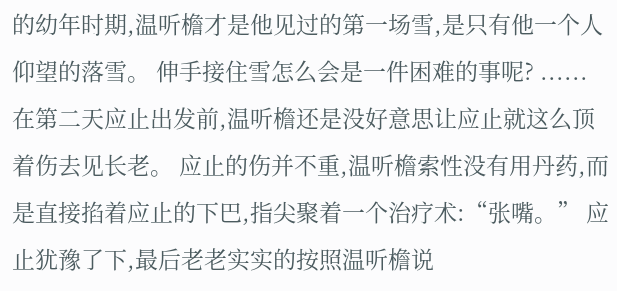的幼年时期,温听檐才是他见过的第一场雪,是只有他一个人仰望的落雪。 伸手接住雪怎么会是一件困难的事呢? ...... 在第二天应止出发前,温听檐还是没好意思让应止就这么顶着伤去见长老。 应止的伤并不重,温听檐索性没有用丹药,而是直接掐着应止的下巴,指尖聚着一个治疗术:“张嘴。” 应止犹豫了下,最后老老实实的按照温听檐说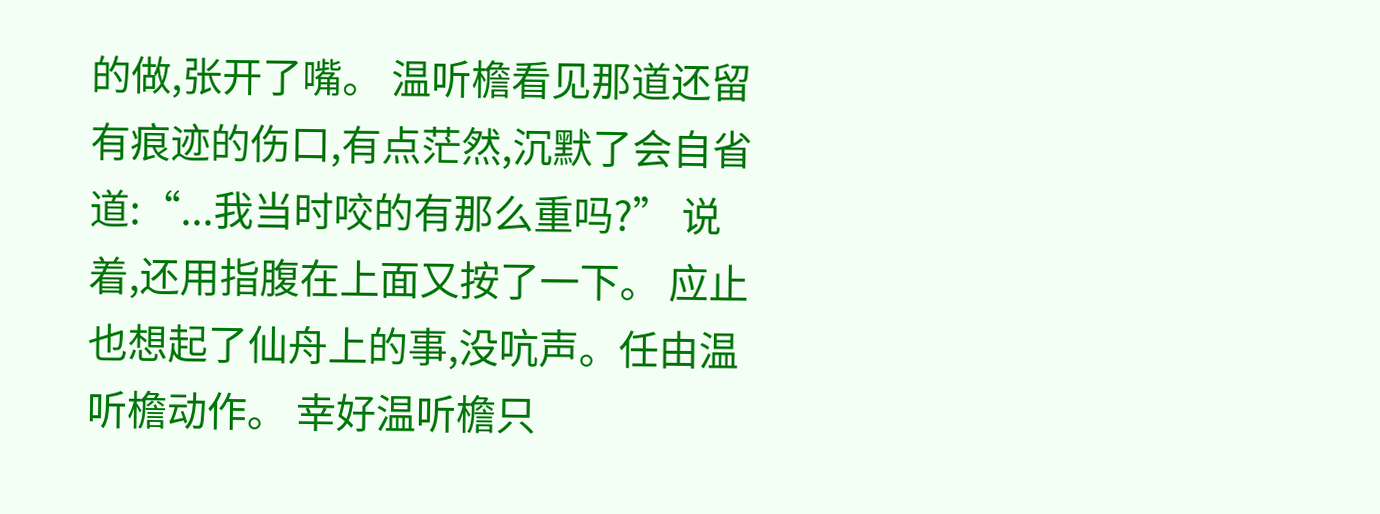的做,张开了嘴。 温听檐看见那道还留有痕迹的伤口,有点茫然,沉默了会自省道:“...我当时咬的有那么重吗?” 说着,还用指腹在上面又按了一下。 应止也想起了仙舟上的事,没吭声。任由温听檐动作。 幸好温听檐只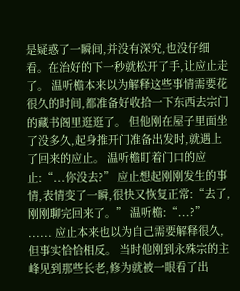是疑惑了一瞬间,并没有深究,也没仔细看。在治好的下一秒就松开了手,让应止走了。 温听檐本来以为解释这些事情需要花很久的时间,都准备好收拾一下东西去宗门的藏书阁里逛逛了。 但他刚在屋子里面坐了没多久,起身推开门准备出发时,就遇上了回来的应止。 温听檐盯着门口的应止:“...你没去?” 应止想起刚刚发生的事情,表情变了一瞬,很快又恢复正常:“去了,刚刚聊完回来了。” 温听檐:“...?” ...... 应止本来也以为自己需要解释很久,但事实恰恰相反。 当时他刚到永殊宗的主峰见到那些长老,修为就被一眼看了出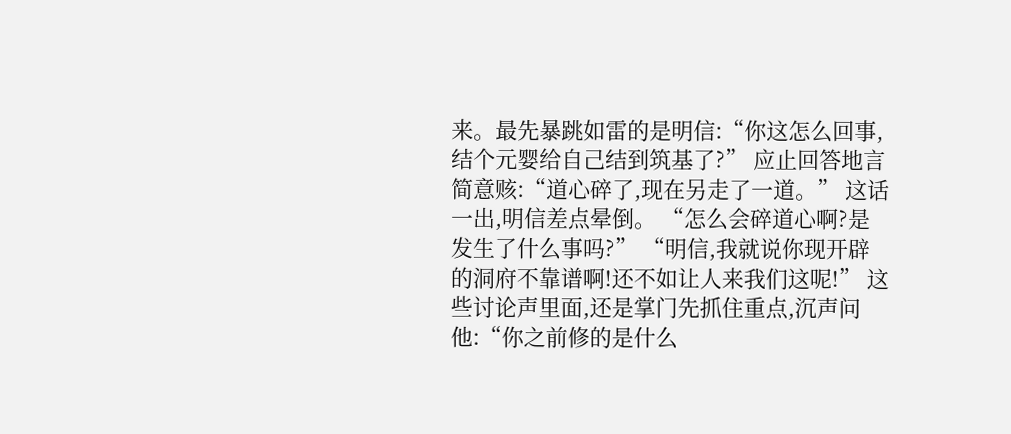来。最先暴跳如雷的是明信:“你这怎么回事,结个元婴给自己结到筑基了?” 应止回答地言简意赅:“道心碎了,现在另走了一道。” 这话一出,明信差点晕倒。 “怎么会碎道心啊?是发生了什么事吗?” “明信,我就说你现开辟的洞府不靠谱啊!还不如让人来我们这呢!” 这些讨论声里面,还是掌门先抓住重点,沉声问他:“你之前修的是什么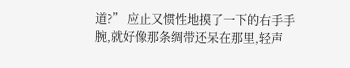道?” 应止又惯性地摸了一下的右手手腕,就好像那条绸带还呆在那里,轻声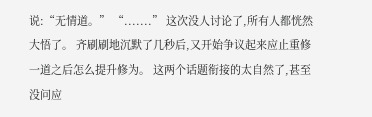说:“无情道。” “.......” 这次没人讨论了,所有人都恍然大悟了。 齐刷刷地沉默了几秒后,又开始争议起来应止重修一道之后怎么提升修为。 这两个话题衔接的太自然了,甚至没问应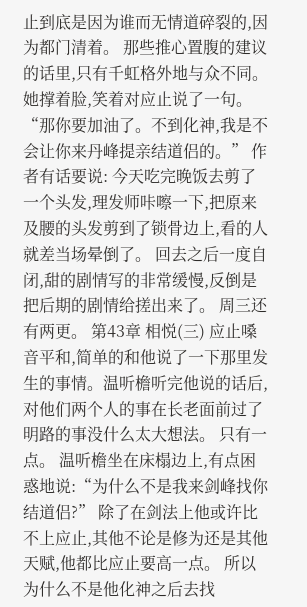止到底是因为谁而无情道碎裂的,因为都门清着。 那些推心置腹的建议的话里,只有千虹格外地与众不同。她撑着脸,笑着对应止说了一句。 “那你要加油了。不到化神,我是不会让你来丹峰提亲结道侣的。” 作者有话要说: 今天吃完晚饭去剪了一个头发,理发师咔嚓一下,把原来及腰的头发剪到了锁骨边上,看的人就差当场晕倒了。 回去之后一度自闭,甜的剧情写的非常缓慢,反倒是把后期的剧情给搓出来了。 周三还有两更。 第43章 相悦(三) 应止嗓音平和,简单的和他说了一下那里发生的事情。温听檐听完他说的话后,对他们两个人的事在长老面前过了明路的事没什么太大想法。 只有一点。 温听檐坐在床榻边上,有点困惑地说:“为什么不是我来剑峰找你结道侣?” 除了在剑法上他或许比不上应止,其他不论是修为还是其他天赋,他都比应止要高一点。 所以为什么不是他化神之后去找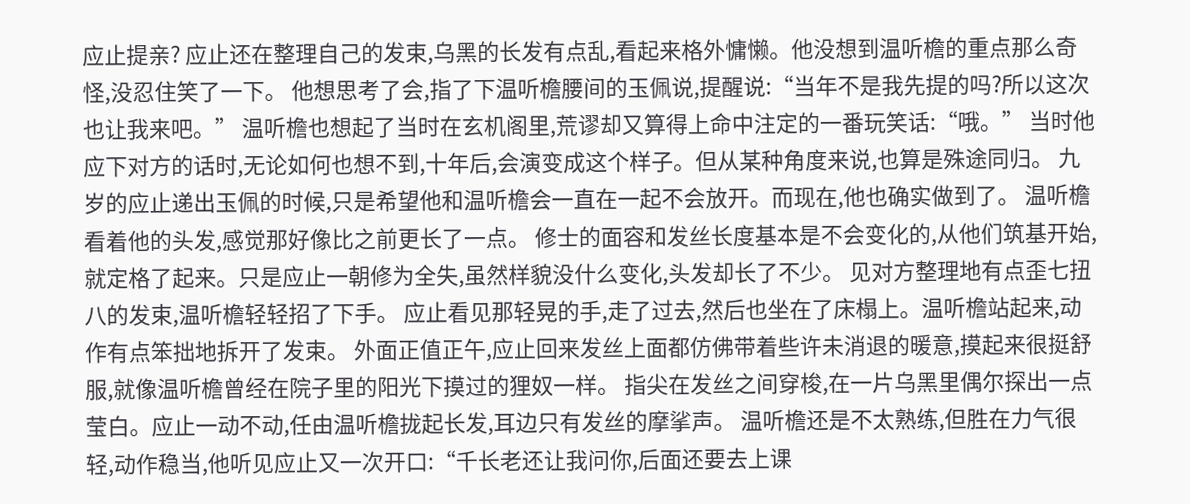应止提亲? 应止还在整理自己的发束,乌黑的长发有点乱,看起来格外慵懒。他没想到温听檐的重点那么奇怪,没忍住笑了一下。 他想思考了会,指了下温听檐腰间的玉佩说,提醒说:“当年不是我先提的吗?所以这次也让我来吧。” 温听檐也想起了当时在玄机阁里,荒谬却又算得上命中注定的一番玩笑话:“哦。” 当时他应下对方的话时,无论如何也想不到,十年后,会演变成这个样子。但从某种角度来说,也算是殊途同归。 九岁的应止递出玉佩的时候,只是希望他和温听檐会一直在一起不会放开。而现在,他也确实做到了。 温听檐看着他的头发,感觉那好像比之前更长了一点。 修士的面容和发丝长度基本是不会变化的,从他们筑基开始,就定格了起来。只是应止一朝修为全失,虽然样貌没什么变化,头发却长了不少。 见对方整理地有点歪七扭八的发束,温听檐轻轻招了下手。 应止看见那轻晃的手,走了过去,然后也坐在了床榻上。温听檐站起来,动作有点笨拙地拆开了发束。 外面正值正午,应止回来发丝上面都仿佛带着些许未消退的暖意,摸起来很挺舒服,就像温听檐曾经在院子里的阳光下摸过的狸奴一样。 指尖在发丝之间穿梭,在一片乌黑里偶尔探出一点莹白。应止一动不动,任由温听檐拢起长发,耳边只有发丝的摩挲声。 温听檐还是不太熟练,但胜在力气很轻,动作稳当,他听见应止又一次开口:“千长老还让我问你,后面还要去上课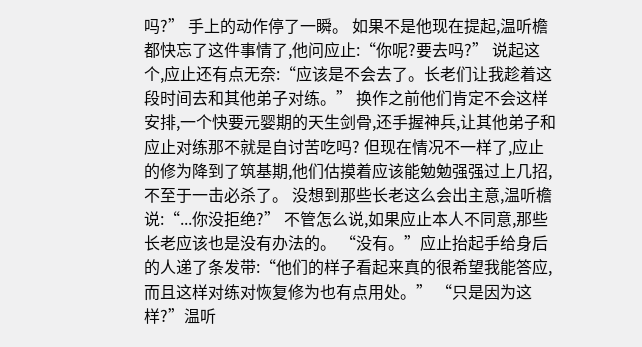吗?” 手上的动作停了一瞬。 如果不是他现在提起,温听檐都快忘了这件事情了,他问应止:“你呢?要去吗?” 说起这个,应止还有点无奈:“应该是不会去了。长老们让我趁着这段时间去和其他弟子对练。” 换作之前他们肯定不会这样安排,一个快要元婴期的天生剑骨,还手握神兵,让其他弟子和应止对练那不就是自讨苦吃吗? 但现在情况不一样了,应止的修为降到了筑基期,他们估摸着应该能勉勉强强过上几招,不至于一击必杀了。 没想到那些长老这么会出主意,温听檐说:“...你没拒绝?” 不管怎么说,如果应止本人不同意,那些长老应该也是没有办法的。 “没有。”应止抬起手给身后的人递了条发带:“他们的样子看起来真的很希望我能答应,而且这样对练对恢复修为也有点用处。” “只是因为这样?”温听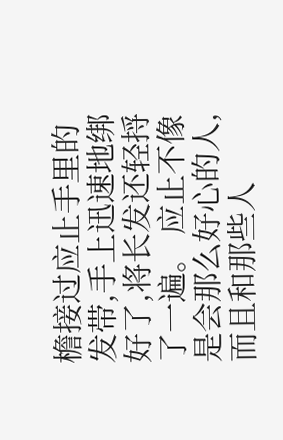檐接过应止手里的发带,手上迅速地绑好了,将长发还轻捋了一遍。 应止不像是会那么好心的人,而且和那些人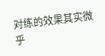对练的效果其实微乎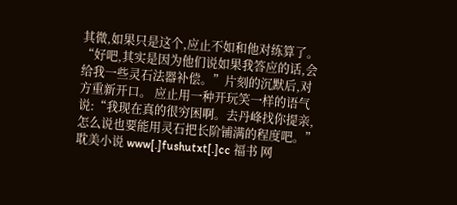其微,如果只是这个,应止不如和他对练算了。 “好吧,其实是因为他们说如果我答应的话,会给我一些灵石法器补偿。”片刻的沉默后,对方重新开口。 应止用一种开玩笑一样的语气说:“我现在真的很穷困啊。去丹峰找你提亲,怎么说也要能用灵石把长阶铺满的程度吧。”
耽美小说 www[.]fushutxt[.]cc 福书 网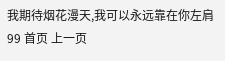我期待烟花漫天,我可以永远靠在你左肩
99 首页 上一页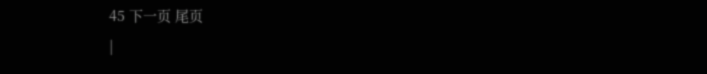45 下一页 尾页
|